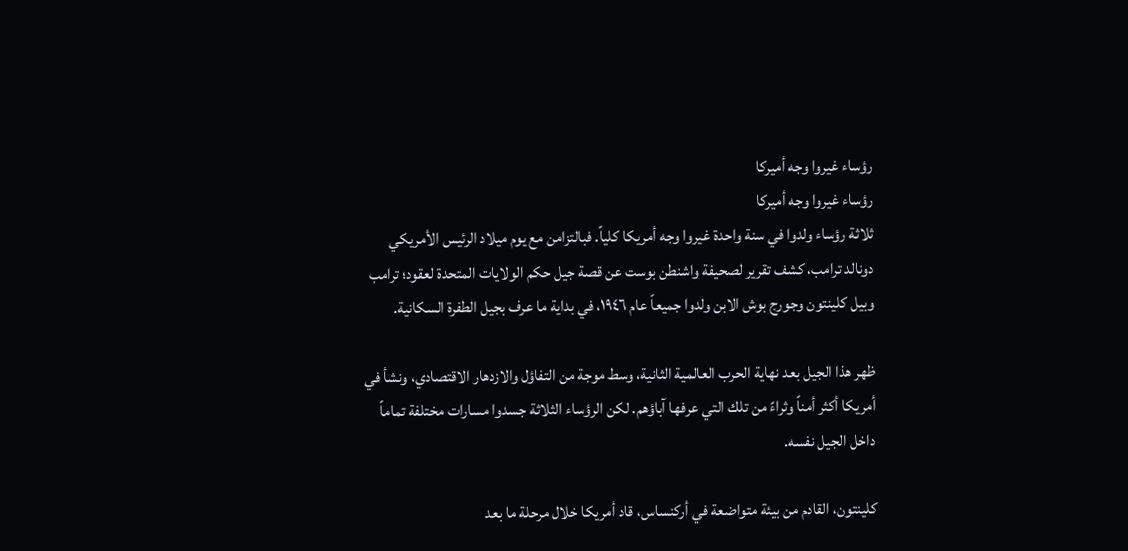رؤساء غيروا وجه أميركا
رؤساء غيروا وجه أميركا
ثلاثة رؤساء ولدوا في سنة واحدة غيروا وجه أمريكا كلياً. فبالتزامن مع يوم ميلاد الرئيس الأمريكي دونالد ترامب، كشف تقرير لصحيفة واشنطن بوست عن قصة جيل حكم الولايات المتحدة لعقود؛ ترامب وبيل كلينتون وجورج بوش الابن ولدوا جميعاً عام ١٩٤٦، في بداية ما عرف بجيل الطفرة السكانية.

ظهر هذا الجيل بعد نهاية الحرب العالمية الثانية، وسط موجة من التفاؤل والازدهار الاقتصادي، ونشأ في أمريكا أكثر أمناً وثراءً من تلك التي عرفها آباؤهم. لكن الرؤساء الثلاثة جسدوا مسارات مختلفة تماماً داخل الجيل نفسه.

كلينتون، القادم من بيئة متواضعة في أركنساس، قاد أمريكا خلال مرحلة ما بعد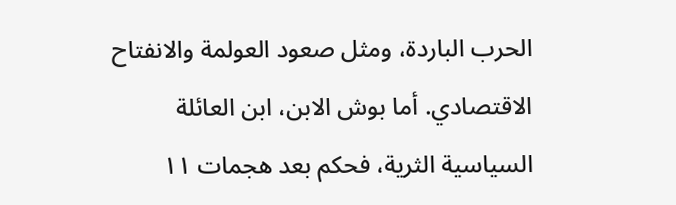الحرب الباردة، ومثل صعود العولمة والانفتاح الاقتصادي. أما بوش الابن، ابن العائلة السياسية الثرية، فحكم بعد هجمات ١١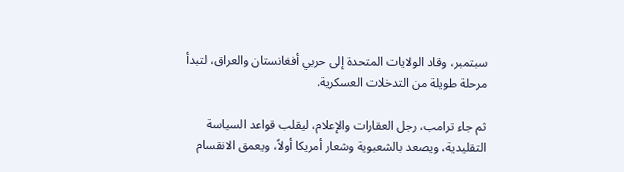سبتمبر، وقاد الولايات المتحدة إلى حربي أفغانستان والعراق، لتبدأ مرحلة طويلة من التدخلات العسكرية.

ثم جاء ترامب، رجل العقارات والإعلام، ليقلب قواعد السياسة التقليدية، ويصعد بالشعبوية وشعار أمريكا أولاً، ويعمق الانقسام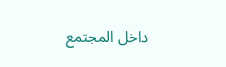داخل المجتمع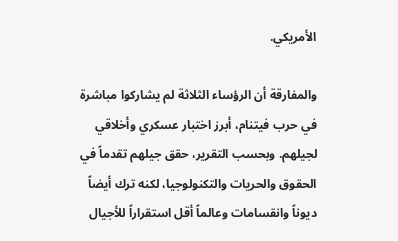الأمريكي.

والمفارقة أن الرؤساء الثلاثة لم يشاركوا مباشرة في حرب فيتنام، أبرز اختبار عسكري وأخلاقي لجيلهم. وبحسب التقرير، حقق جيلهم تقدماً في الحقوق والحريات والتكنولوجيا، لكنه ترك أيضاً ديوناً وانقسامات وعالماً أقل استقراراً للأجيال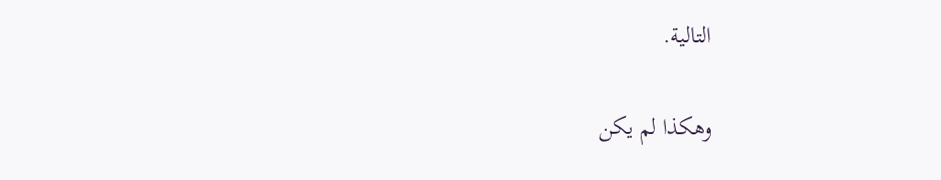التالية.

وهكذا لم يكن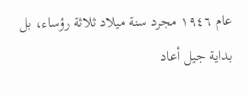عام ١٩٤٦ مجرد سنة ميلاد ثلاثة رؤساء، بل بداية جيل أعاد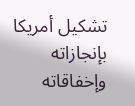تشكيل أمريكا بإنجازاته وإخفاقاته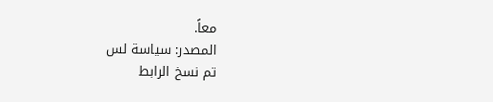معاً.
المصدر: سياسة لس
تم نسخ الرابط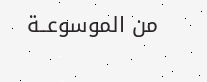من الموسوعــة